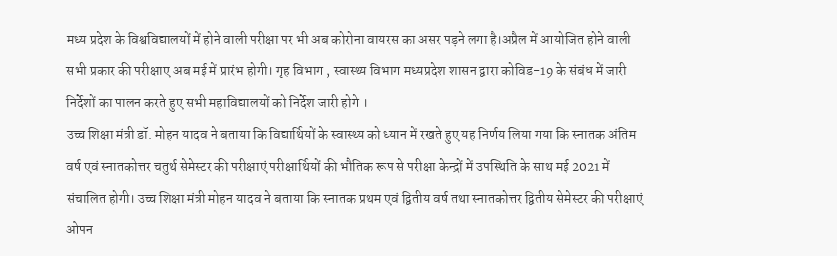मध्य प्रदेश के विश्वविद्यालयों में होने वाली परीक्षा पर भी अब कोरोना वायरस का असर पड़ने लगा है।अप्रैल में आयोजित होने वाली सभी प्रकार की परीक्षाए अब मई में प्रारंभ होगी। गृह विभाग , स्वास्थ्य विभाग मध्यप्रदेश शासन द्वारा कोविड-19 के संबंध में जारी निर्देशों का पालन करते हुए सभी महाविद्यालयों को निर्देश जारी होगे ।
उच्च शिक्षा मंत्री डॉ. मोहन यादव ने बताया कि विद्यार्थियों के स्वास्थ्य को ध्यान में रखते हुए यह निर्णय लिया गया कि स्नातक अंतिम वर्ष एवं स्नातकोत्तर चतुर्थ सेमेस्टर की परीक्षाएं परीक्षार्थियों की भौतिक रूप से परीक्षा केन्द्रों में उपस्थिति के साथ मई 2021 में संचालित होगी। उच्च शिक्षा मंत्री मोहन यादव ने बताया कि स्नातक प्रथम एवं द्वितीय वर्ष तथा स्नातकोत्तर द्वितीय सेमेस्टर की परीक्षाएं ओपन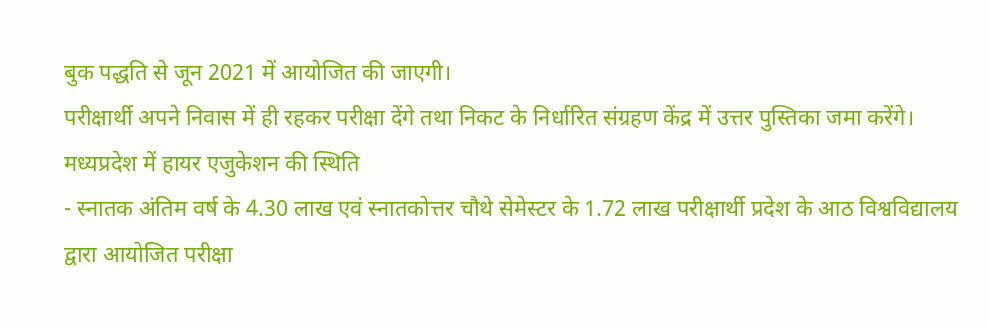बुक पद्धति से जून 2021 में आयोजित की जाएगी।
परीक्षार्थी अपने निवास में ही रहकर परीक्षा देंगे तथा निकट के निर्धारित संग्रहण केंद्र में उत्तर पुस्तिका जमा करेंगे।
मध्यप्रदेश में हायर एजुकेशन की स्थिति
- स्नातक अंतिम वर्ष के 4.30 लाख एवं स्नातकोत्तर चौथे सेमेस्टर के 1.72 लाख परीक्षार्थी प्रदेश के आठ विश्वविद्यालय द्वारा आयोजित परीक्षा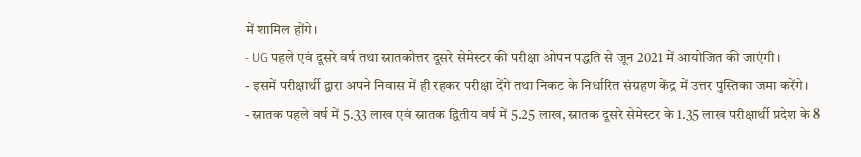में शामिल होंगे।
- UG पहले एवं दूसरे वर्ष तथा स्नातकोत्तर दूसरे सेमेस्टर की परीक्षा ओपन पद्धति से जून 2021 में आयोजित की जाएंगी।
- इसमें परीक्षार्थी द्वारा अपने निवास में ही रहकर परीक्षा देंगे तथा निकट के निर्धारित संग्रहण केंद्र में उत्तर पुस्तिका जमा करेंगे।
- स्नातक पहले वर्ष में 5.33 लाख एवं स्नातक द्वितीय वर्ष में 5.25 लाख, स्नातक दूसरे सेमेस्टर के 1.35 लाख परीक्षार्थी प्रदेश के 8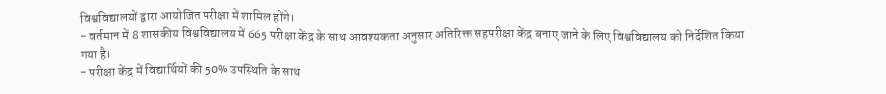विश्वविद्यालयों द्वारा आयोजित परीक्षा में शामिल होंगे।
- वर्तमान में 8 शासकीय विश्वविद्यालय में 665 परीक्षा केंद्र के साथ आवश्यकता अनुसार अतिरिक्त सहपरीक्षा केंद्र बनाए जाने के लिए विश्वविद्यालय को निर्देशित किया गया है।
- परीक्षा केंद्र में विद्यार्थियों की 50% उपस्थिति के साथ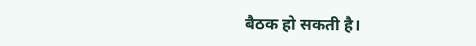बैठक हो सकती है।